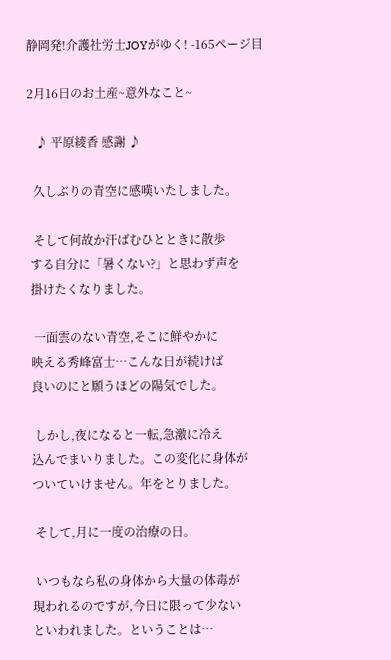静岡発!介護社労士JOYがゆく! -165ページ目

2月16日のお土産~意外なこと~

   ♪ 平原綾香 感謝 ♪

  久しぶりの青空に感嘆いたしました。

  そして何故か汗ばむひとときに散歩
 する自分に「暑くない?」と思わず声を
 掛けたくなりました。

  一面雲のない青空,そこに鮮やかに
 映える秀峰富士…こんな日が続けば
 良いのにと願うほどの陽気でした。

  しかし,夜になると一転,急激に冷え
 込んでまいりました。この変化に身体が
 ついていけません。年をとりました。

  そして,月に一度の治療の日。

  いつもなら私の身体から大量の体毒が
 現われるのですが,今日に限って少ない
 といわれました。ということは…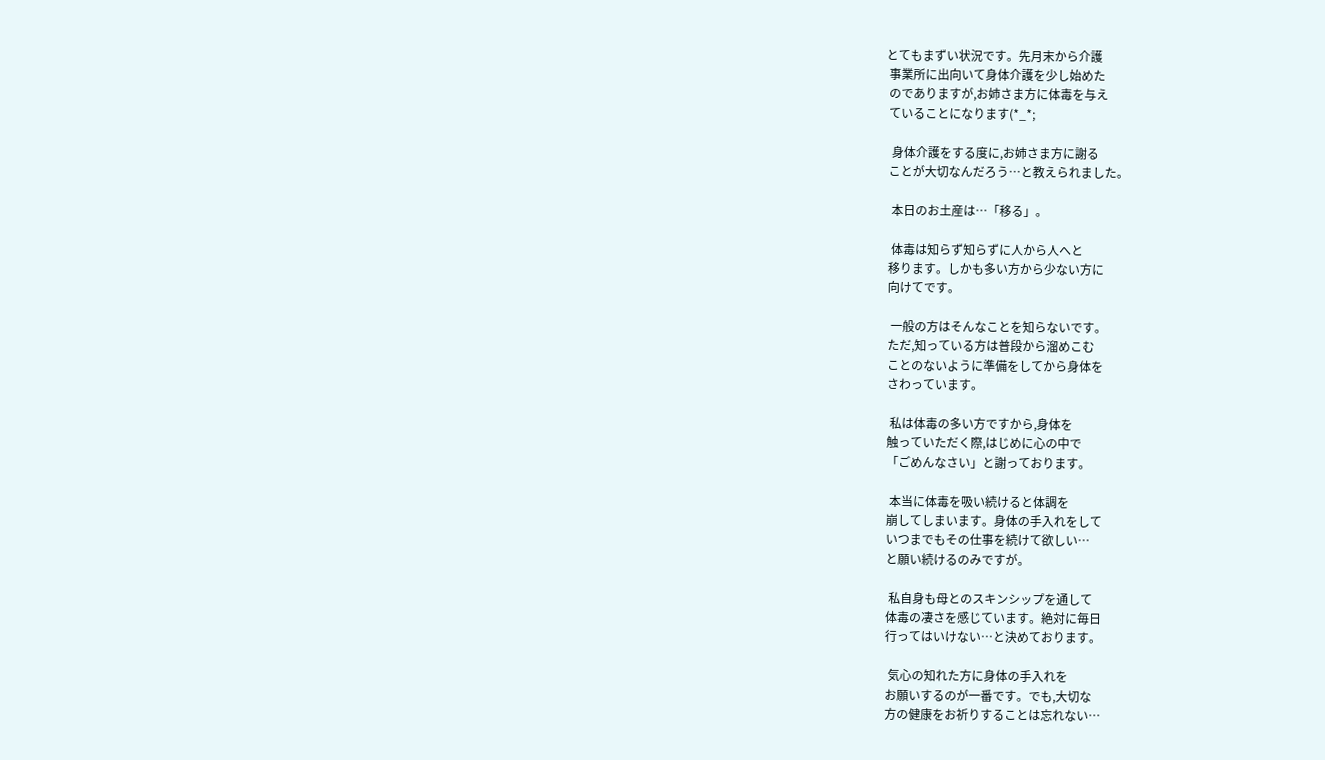とてもまずい状況です。先月末から介護
 事業所に出向いて身体介護を少し始めた
 のでありますが,お姉さま方に体毒を与え
 ていることになります(*_*;

  身体介護をする度に,お姉さま方に謝る
 ことが大切なんだろう…と教えられました。

  本日のお土産は…「移る」。

  体毒は知らず知らずに人から人へと
 移ります。しかも多い方から少ない方に
 向けてです。

  一般の方はそんなことを知らないです。
 ただ,知っている方は普段から溜めこむ
 ことのないように準備をしてから身体を
 さわっています。

  私は体毒の多い方ですから,身体を
 触っていただく際,はじめに心の中で
 「ごめんなさい」と謝っております。

  本当に体毒を吸い続けると体調を
 崩してしまいます。身体の手入れをして
 いつまでもその仕事を続けて欲しい…
 と願い続けるのみですが。

  私自身も母とのスキンシップを通して
 体毒の凄さを感じています。絶対に毎日
 行ってはいけない…と決めております。

  気心の知れた方に身体の手入れを
 お願いするのが一番です。でも,大切な
 方の健康をお祈りすることは忘れない…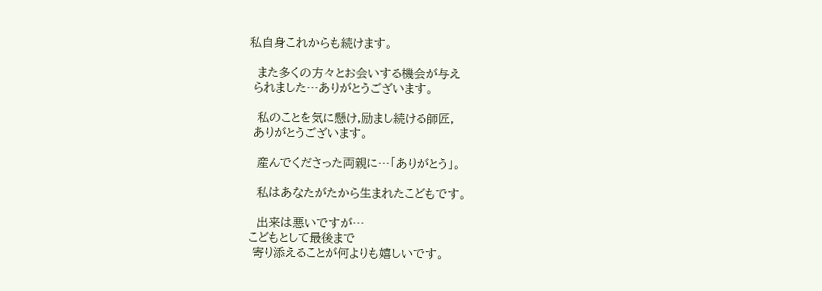私自身これからも続けます。

  また多くの方々とお会いする機会が与え
 られました…ありがとうございます。

  私のことを気に懸け,励まし続ける師匠,
 ありがとうございます。

  産んでくださった両親に…「ありがとう」。

  私はあなたがたから生まれたこどもです。

  出来は悪いですが…
こどもとして最後まで
 寄り添えることが何よりも嬉しいです。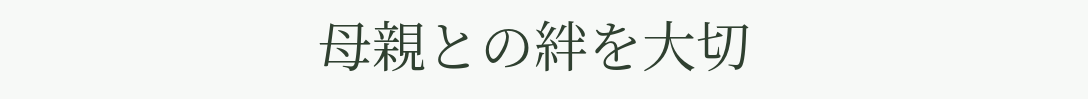母親との絆を大切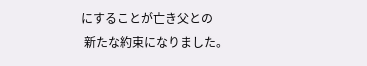にすることが亡き父との
 新たな約束になりました。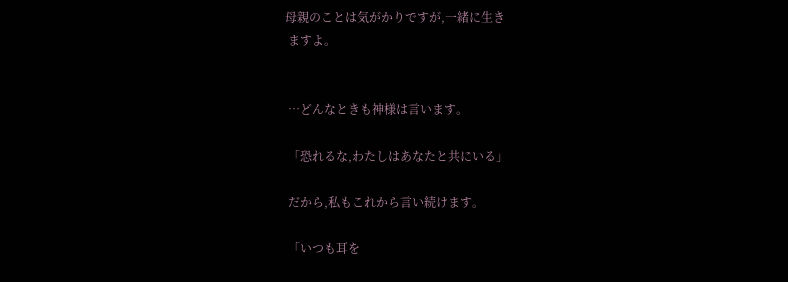母親のことは気がかりですが,一緒に生き
 ますよ。


 …どんなときも神様は言います。

 「恐れるな,わたしはあなたと共にいる」

 だから,私もこれから言い続けます。

 「いつも耳を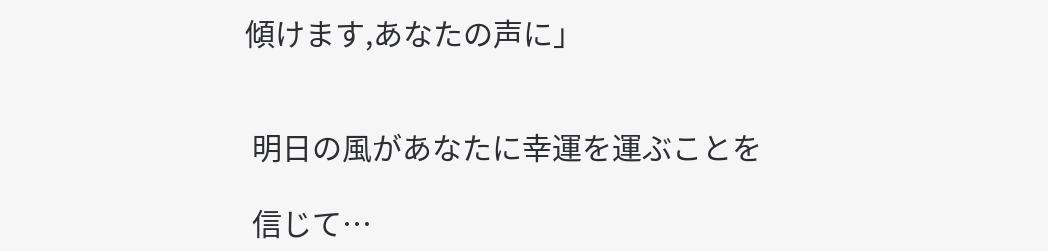傾けます,あなたの声に」


 明日の風があなたに幸運を運ぶことを

 信じて…